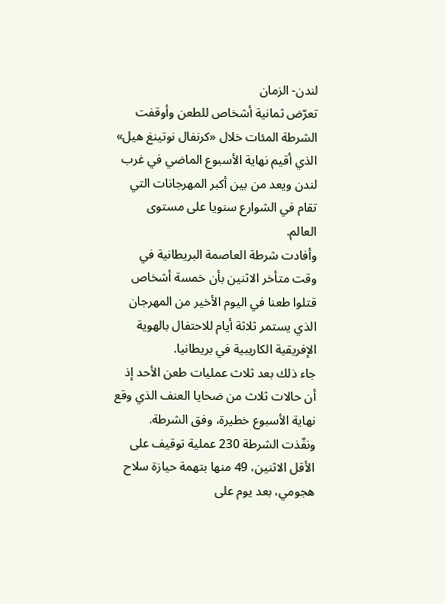لندن- الزمان
تعرّض ثمانية أشخاص للطعن وأوقفت الشرطة المئات خلال «كرنفال نوتينغ هيل» الذي أقيم نهاية الأسبوع الماضي في غرب لندن ويعد من بين أكبر المهرجانات التي تقام في الشوارع سنويا على مستوى العالم.
وأفادت شرطة العاصمة البريطانية في وقت متأخر الاثنين بأن خمسة أشخاص قتلوا طعنا في اليوم الأخير من المهرجان الذي يستمر ثلاثة أيام للاحتفال بالهوية الإفريقية الكاريبية في بريطانيا.
جاء ذلك بعد ثلاث عمليات طعن الأحد إذ أن حالات ثلاث من ضحايا العنف الذي وقع نهاية الأسبوع خطيرة، وفق الشرطة. ونفّذت الشرطة 230 عملية توقيف على الأقل الاثنين، 49 منها بتهمة حيازة سلاح هجومي، بعد يوم على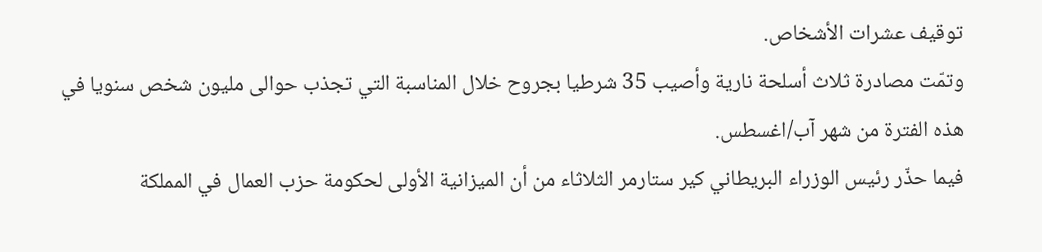توقيف عشرات الأشخاص.
وتمّت مصادرة ثلاث أسلحة نارية وأصيب 35 شرطيا بجروح خلال المناسبة التي تجذب حوالى مليون شخص سنويا في هذه الفترة من شهر آب/اغسطس.
فيما حذّر رئيس الوزراء البريطاني كير ستارمر الثلاثاء من أن الميزانية الأولى لحكومة حزب العمال في المملكة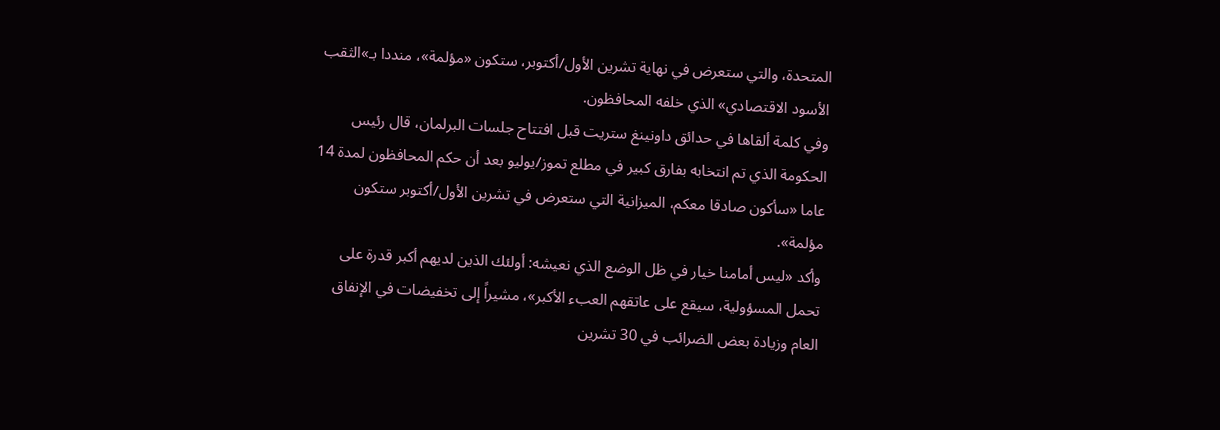المتحدة، والتي ستعرض في نهاية تشرين الأول/أكتوبر، ستكون «مؤلمة»، منددا بـ»الثقب الأسود الاقتصادي» الذي خلفه المحافظون.
وفي كلمة ألقاها في حدائق داونينغ ستريت قبل افتتاح جلسات البرلمان، قال رئيس الحكومة الذي تم انتخابه بفارق كبير في مطلع تموز/يوليو بعد أن حكم المحافظون لمدة 14 عاما «سأكون صادقا معكم، الميزانية التي ستعرض في تشرين الأول/أكتوبر ستكون مؤلمة».
وأكد «ليس أمامنا خيار في ظل الوضع الذي نعيشه: أولئك الذين لديهم أكبر قدرة على تحمل المسؤولية، سيقع على عاتقهم العبء الأكبر»، مشيراً إلى تخفيضات في الإنفاق العام وزيادة بعض الضرائب في 30 تشرين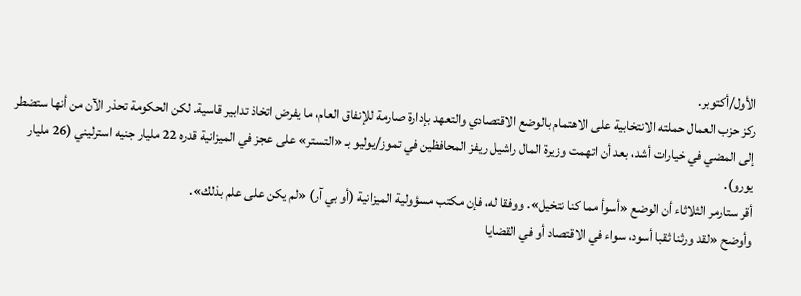الأول/أكتوبر.
ركز حزب العمال حملته الانتخابية على الاهتمام بالوضع الاقتصادي والتعهد بإدارة صارمة للإنفاق العام، ما يفرض اتخاذ تدابير قاسية. لكن الحكومة تحذر الآن من أنها ستضطر إلى المضي في خيارات أشد، بعد أن اتهمت وزيرة المال راشيل ريفز المحافظين في تموز/يوليو بـ «التستر» على عجز في الميزانية قدره 22 مليار جنيه استرليني (26 مليار يورو).
أقر ستارمر الثلاثاء أن الوضع «أسوأ مما كنا نتخيل». ووفقا له، فإن مكتب مسؤولية الميزانية (أو بي آر) «لم يكن على علم بذلك».
وأوضح «لقد ورثنا ثقبا أسود، سواء في الاقتصاد أو في القضايا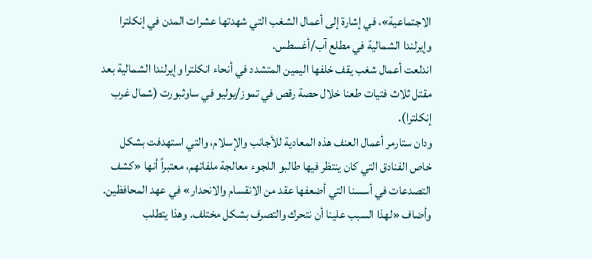الاجتماعية»، في إشارة إلى أعمال الشغب التي شهدتها عشرات المدن في إنكلترا وإيرلندا الشمالية في مطلع آب/أغسطس.
اندلعت أعمال شغب يقف خلفها اليمين المتشدد في أنحاء انكلترا وإيرلندا الشمالية بعد مقتل ثلاث فتيات طعنا خلال حصة رقص في تموز/يوليو في ساوثبورت (شمال غرب إنكلترا).
ودان ستارمر أعمال العنف هذه المعادية للأجانب والإسلام، والتي استهدفت بشكل خاص الفنادق التي كان ينتظر فيها طالبو اللجوء معالجة ملفاتهم، معتبراً أنها «كشف التصدعات في أسسنا التي أضعفها عقد من الانقسام والانحدار» في عهد المحافظين.
وأضاف «لهذا السبب علينا أن نتحرك والتصرف بشكل مختلف. وهذا يتطلب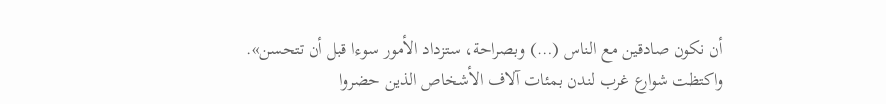أن نكون صادقين مع الناس (…) وبصراحة، ستزداد الأمور سوءا قبل أن تتحسن».
واكتظت شوارع غرب لندن بمئات آلاف الأشخاص الذين حضروا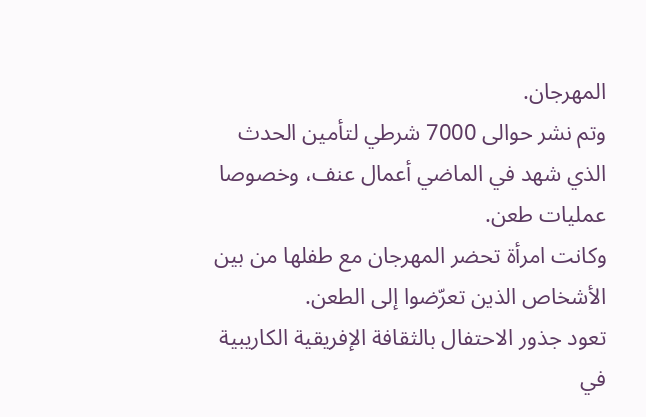المهرجان.
وتم نشر حوالى 7000 شرطي لتأمين الحدث الذي شهد في الماضي أعمال عنف، وخصوصا عمليات طعن.
وكانت امرأة تحضر المهرجان مع طفلها من بين الأشخاص الذين تعرّضوا إلى الطعن.
تعود جذور الاحتفال بالثقافة الإفريقية الكاريبية في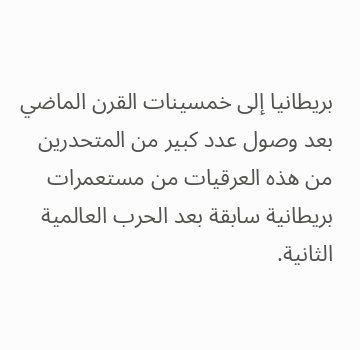بريطانيا إلى خمسينات القرن الماضي بعد وصول عدد كبير من المتحدرين من هذه العرقيات من مستعمرات بريطانية سابقة بعد الحرب العالمية الثانية.